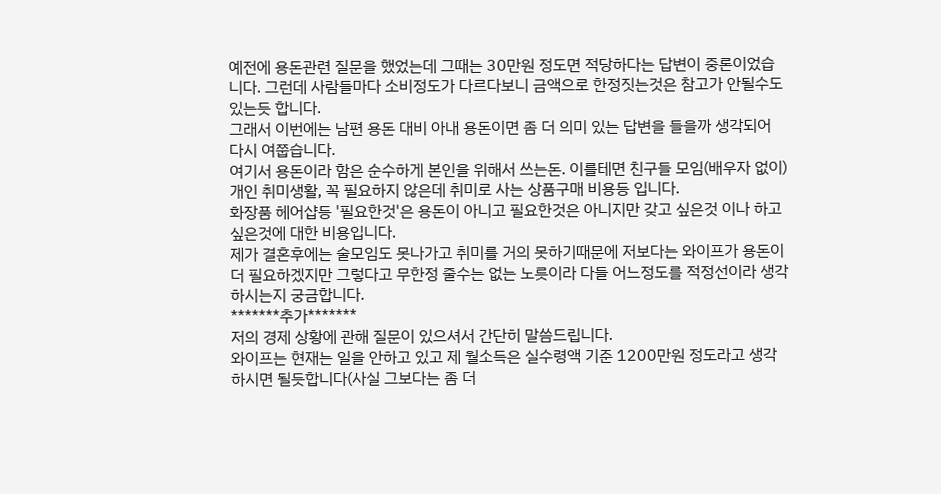예전에 용돈관련 질문을 했었는데 그때는 30만원 정도면 적당하다는 답변이 중론이었습니다. 그런데 사람들마다 소비정도가 다르다보니 금액으로 한정짓는것은 참고가 안될수도 있는듯 합니다.
그래서 이번에는 남편 용돈 대비 아내 용돈이면 좀 더 의미 있는 답변을 들을까 생각되어 다시 여쭙습니다.
여기서 용돈이라 함은 순수하게 본인을 위해서 쓰는돈. 이를테면 친구들 모임(배우자 없이) 개인 취미생활, 꼭 필요하지 않은데 취미로 사는 상품구매 비용등 입니다.
화장품 헤어샵등 '필요한것'은 용돈이 아니고 필요한것은 아니지만 갖고 싶은것 이나 하고 싶은것에 대한 비용입니다.
제가 결혼후에는 술모임도 못나가고 취미를 거의 못하기때문에 저보다는 와이프가 용돈이 더 필요하겠지만 그렇다고 무한정 줄수는 없는 노릇이라 다들 어느정도를 적정선이라 생각하시는지 궁금합니다.
*******추가*******
저의 경제 상황에 관해 질문이 있으셔서 간단히 말씀드립니다.
와이프는 현재는 일을 안하고 있고 제 월소득은 실수령액 기준 1200만원 정도라고 생각하시면 될듯합니다(사실 그보다는 좀 더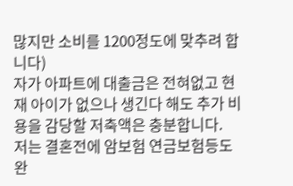많지만 소비를 1200정도에 맞추려 합니다)
자가 아파트에 대출금은 전혀없고 현재 아이가 없으나 생긴다 해도 추가 비용을 감당할 저축액은 충분합니다.
저는 결혼전에 암보험 연금보험등도 완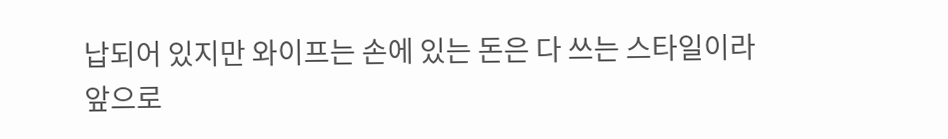납되어 있지만 와이프는 손에 있는 돈은 다 쓰는 스타일이라 앞으로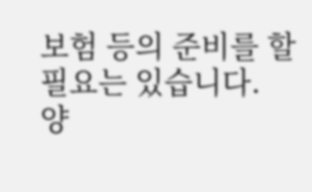보험 등의 준비를 할 필요는 있습니다.
양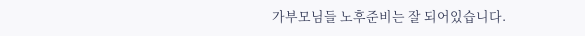가부모님들 노후준비는 잘 되어있습니다.